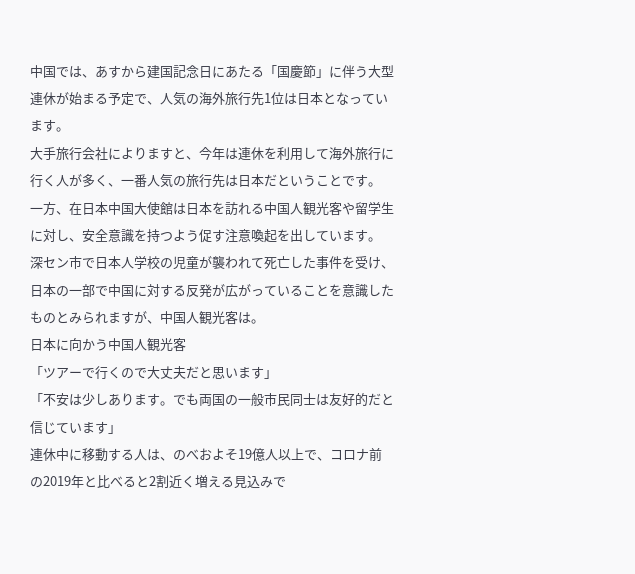中国では、あすから建国記念日にあたる「国慶節」に伴う大型連休が始まる予定で、人気の海外旅行先1位は日本となっています。
大手旅行会社によりますと、今年は連休を利用して海外旅行に行く人が多く、一番人気の旅行先は日本だということです。
一方、在日本中国大使館は日本を訪れる中国人観光客や留学生に対し、安全意識を持つよう促す注意喚起を出しています。
深セン市で日本人学校の児童が襲われて死亡した事件を受け、日本の一部で中国に対する反発が広がっていることを意識したものとみられますが、中国人観光客は。
日本に向かう中国人観光客
「ツアーで行くので大丈夫だと思います」
「不安は少しあります。でも両国の一般市民同士は友好的だと信じています」
連休中に移動する人は、のべおよそ19億人以上で、コロナ前の2019年と比べると2割近く増える見込みで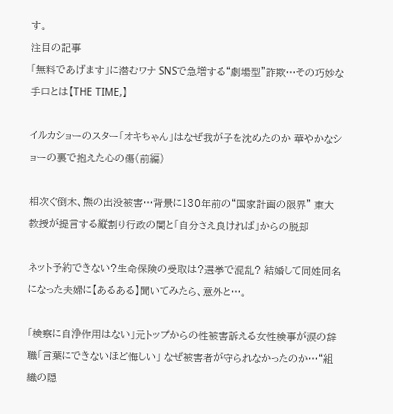す。
注目の記事
「無料であげます」に潜むワナ SNSで急増する“劇場型”詐欺…その巧妙な手口とは【THE TIME,】

イルカショーのスター「オキちゃん」はなぜ我が子を沈めたのか 華やかなショーの裏で抱えた心の傷(前編)

相次ぐ倒木、熊の出没被害…背景に130年前の“国家計画の限界” 東大教授が提言する縦割り行政の闇と「自分さえ良ければ」からの脱却

ネット予約できない?生命保険の受取は?選挙で混乱? 結婚して同姓同名になった夫婦に【あるある】聞いてみたら、意外と…。

「検察に自浄作用はない」元トップからの性被害訴える女性検事が涙の辞職「言葉にできないほど悔しい」 なぜ被害者が守られなかったのか…“組織の隠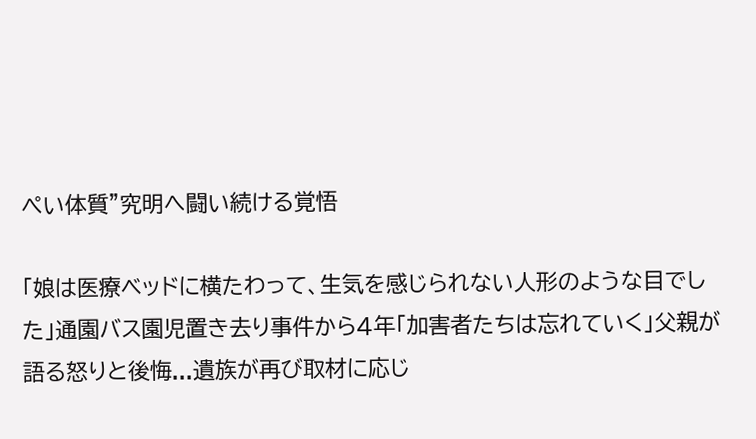ぺい体質”究明へ闘い続ける覚悟

「娘は医療ベッドに横たわって、生気を感じられない人形のような目でした」通園バス園児置き去り事件から4年「加害者たちは忘れていく」父親が語る怒りと後悔...遺族が再び取材に応じ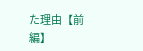た理由【前編】